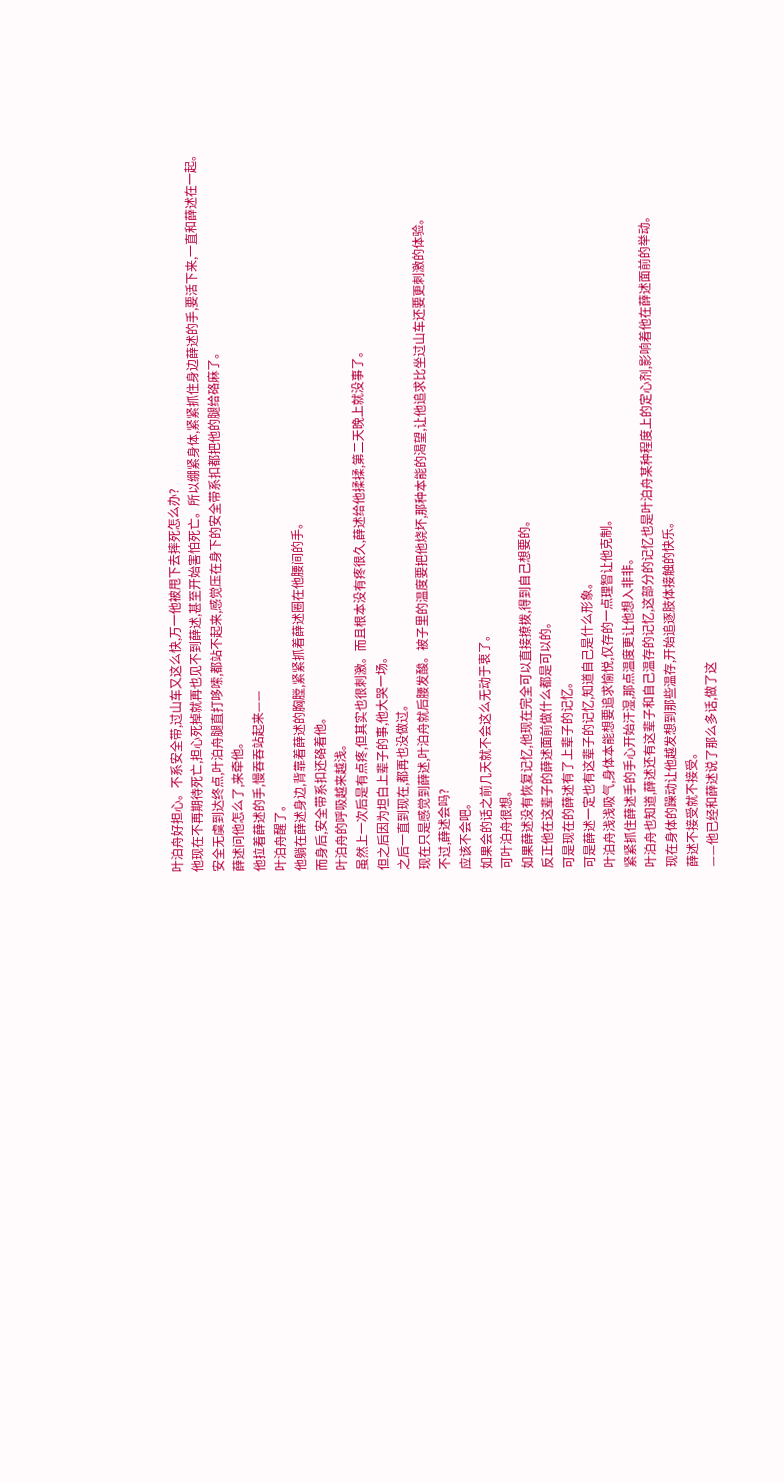叶泊舟好担心。不系安全带,过山车又这么快,万一他被甩下去摔死怎么办?
他现在不再期待死亡,担心死掉就再也见不到薛述,甚至开始害怕死亡。所以绷紧身体,紧紧抓住身边薛述的手,要活下来,一直和薛述在一起。
安全无虞到达终点,叶泊舟腿直打哆嗦,都站不起来,感觉压在身下的安全带系扣都把他的腿给硌麻了。
薛述问他怎么了,来牵他。
他拉着薛述的手,慢吞吞站起来——
叶泊舟醒了。
他躺在薛述身边,背靠着薛述的胸膛,紧紧抓着薛述圈在他腰间的手。
而身后,安全带系扣还硌着他。
叶泊舟的呼吸越来越浅。
虽然上一次后是有点疼,但其实也很刺激。而且根本没有疼很久,薛述给他揉揉,第二天晚上就没事了。
但之后因为坦白上辈子的事,他大哭一场。
之后一直到现在,都再也没做过。
现在只是感觉到薛述,叶泊舟就后腰发酸。被子里的温度要把他烧坏,那种本能的渴望,让他追求比坐过山车还要更刺激的体验。
不过,薛述会吗?
应该不会吧。
如果会的话之前几天就不会这么无动于衷了。
可叶泊舟很想。
如果薛述没有恢复记忆,他现在完全可以直接撩拨,得到自己想要的。
反正他在这辈子的薛述面前做什么都是可以的。
可是现在的薛述有了上辈子的记忆。
可是薛述一定也有这辈子的记忆,知道自己是什么形象。
叶泊舟浅浅吸气,身体本能想要追求愉悦,仅存的一点理智让他克制。
紧紧抓住薛述手的手心开始汗湿,那点温度更让他想入非非。
叶泊舟也知道,薛述还有这辈子和自己温存的记忆,这部分的记忆也是叶泊舟某种程度上的定心剂,影响着他在薛述面前的举动。
现在身体的躁动让他越发想到那些温存,开始追逐肢体接触的快乐。
薛述不接受就不接受。
——他已经和薛述说了那么多话,做了这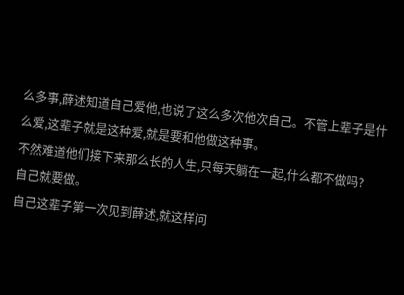么多事,薛述知道自己爱他,也说了这么多次他次自己。不管上辈子是什么爱,这辈子就是这种爱,就是要和他做这种事。
不然难道他们接下来那么长的人生,只每天躺在一起,什么都不做吗?
自己就要做。
自己这辈子第一次见到薛述,就这样问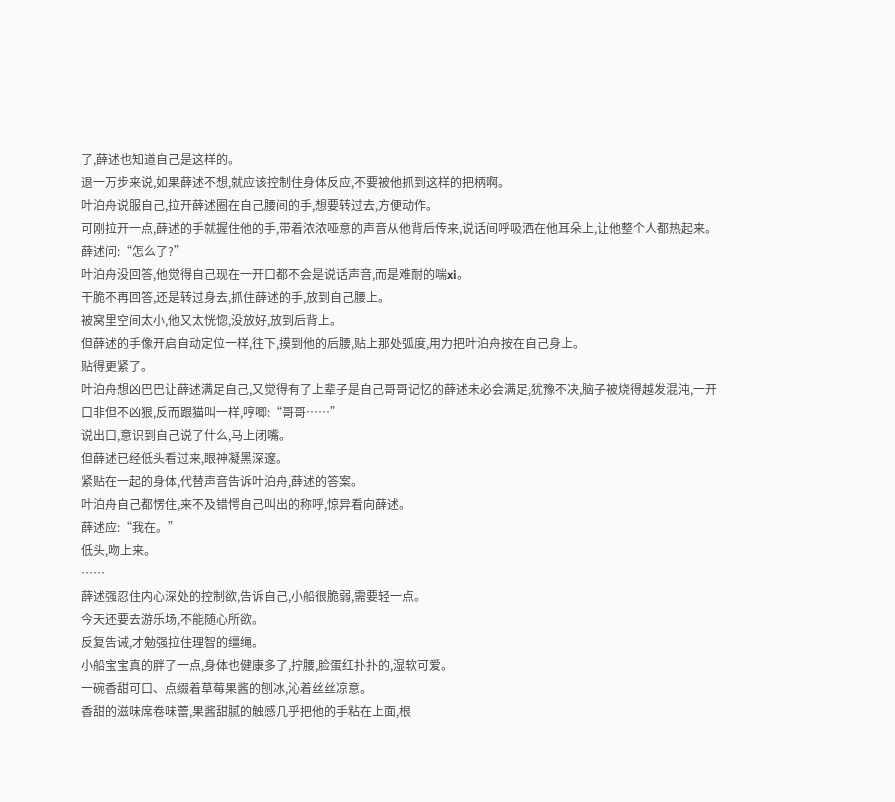了,薛述也知道自己是这样的。
退一万步来说,如果薛述不想,就应该控制住身体反应,不要被他抓到这样的把柄啊。
叶泊舟说服自己,拉开薛述圈在自己腰间的手,想要转过去,方便动作。
可刚拉开一点,薛述的手就握住他的手,带着浓浓哑意的声音从他背后传来,说话间呼吸洒在他耳朵上,让他整个人都热起来。
薛述问:“怎么了?”
叶泊舟没回答,他觉得自己现在一开口都不会是说话声音,而是难耐的喘xi。
干脆不再回答,还是转过身去,抓住薛述的手,放到自己腰上。
被窝里空间太小,他又太恍惚,没放好,放到后背上。
但薛述的手像开启自动定位一样,往下,摸到他的后腰,贴上那处弧度,用力把叶泊舟按在自己身上。
贴得更紧了。
叶泊舟想凶巴巴让薛述满足自己,又觉得有了上辈子是自己哥哥记忆的薛述未必会满足,犹豫不决,脑子被烧得越发混沌,一开口非但不凶狠,反而跟猫叫一样,哼唧:“哥哥……”
说出口,意识到自己说了什么,马上闭嘴。
但薛述已经低头看过来,眼神凝黑深邃。
紧贴在一起的身体,代替声音告诉叶泊舟,薛述的答案。
叶泊舟自己都愣住,来不及错愕自己叫出的称呼,惊异看向薛述。
薛述应:“我在。”
低头,吻上来。
……
薛述强忍住内心深处的控制欲,告诉自己,小船很脆弱,需要轻一点。
今天还要去游乐场,不能随心所欲。
反复告诫,才勉强拉住理智的缰绳。
小船宝宝真的胖了一点,身体也健康多了,拧腰,脸蛋红扑扑的,湿软可爱。
一碗香甜可口、点缀着草莓果酱的刨冰,沁着丝丝凉意。
香甜的滋味席卷味蕾,果酱甜腻的触感几乎把他的手粘在上面,根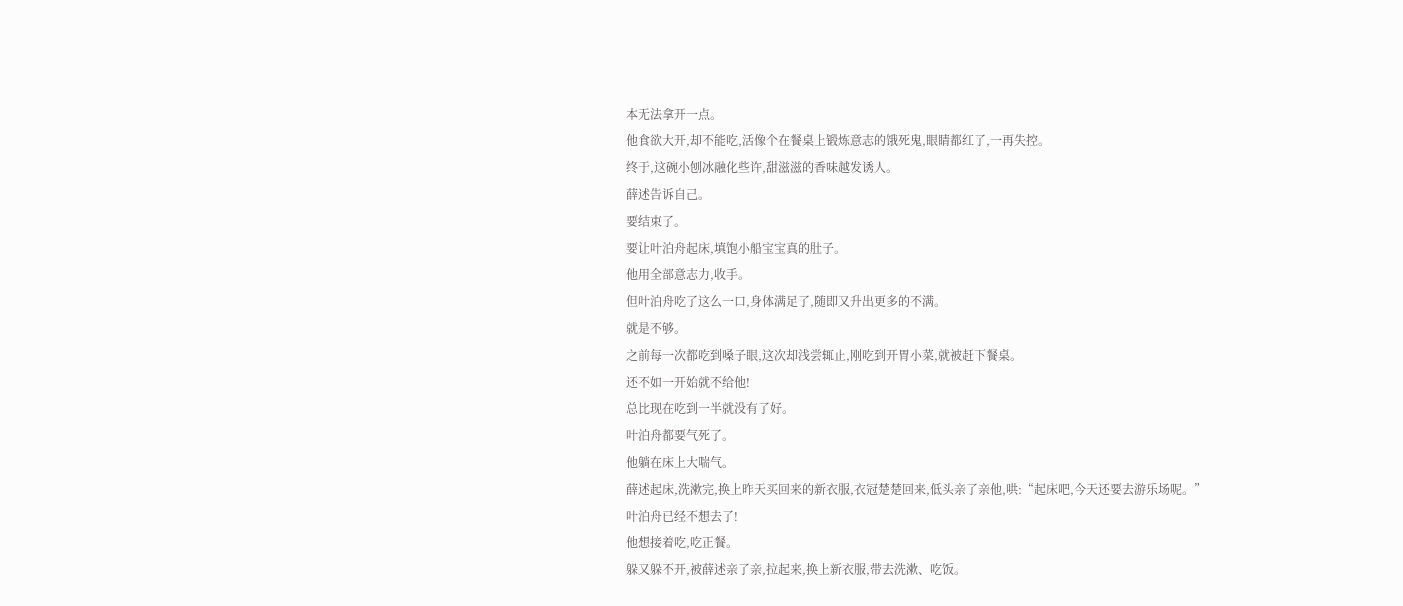本无法拿开一点。
他食欲大开,却不能吃,活像个在餐桌上锻炼意志的饿死鬼,眼睛都红了,一再失控。
终于,这碗小刨冰融化些许,甜滋滋的香味越发诱人。
薛述告诉自己。
要结束了。
要让叶泊舟起床,填饱小船宝宝真的肚子。
他用全部意志力,收手。
但叶泊舟吃了这么一口,身体满足了,随即又升出更多的不满。
就是不够。
之前每一次都吃到嗓子眼,这次却浅尝辄止,刚吃到开胃小菜,就被赶下餐桌。
还不如一开始就不给他!
总比现在吃到一半就没有了好。
叶泊舟都要气死了。
他躺在床上大喘气。
薛述起床,洗漱完,换上昨天买回来的新衣服,衣冠楚楚回来,低头亲了亲他,哄:“起床吧,今天还要去游乐场呢。”
叶泊舟已经不想去了!
他想接着吃,吃正餐。
躲又躲不开,被薛述亲了亲,拉起来,换上新衣服,带去洗漱、吃饭。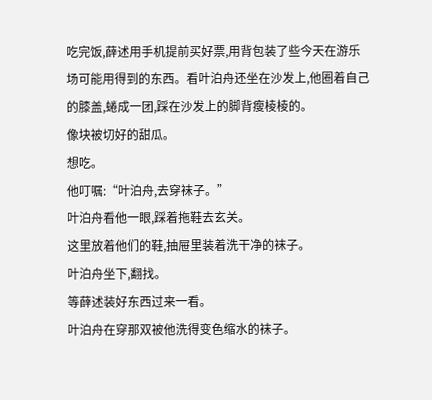吃完饭,薛述用手机提前买好票,用背包装了些今天在游乐场可能用得到的东西。看叶泊舟还坐在沙发上,他圈着自己的膝盖,蜷成一团,踩在沙发上的脚背瘦棱棱的。
像块被切好的甜瓜。
想吃。
他叮嘱:“叶泊舟,去穿袜子。”
叶泊舟看他一眼,踩着拖鞋去玄关。
这里放着他们的鞋,抽屉里装着洗干净的袜子。
叶泊舟坐下,翻找。
等薛述装好东西过来一看。
叶泊舟在穿那双被他洗得变色缩水的袜子。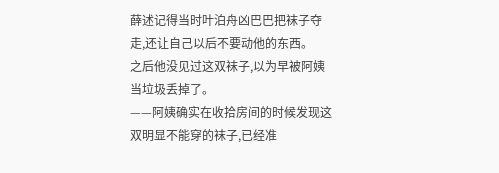薛述记得当时叶泊舟凶巴巴把袜子夺走,还让自己以后不要动他的东西。
之后他没见过这双袜子,以为早被阿姨当垃圾丢掉了。
——阿姨确实在收拾房间的时候发现这双明显不能穿的袜子,已经准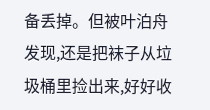备丢掉。但被叶泊舟发现,还是把袜子从垃圾桶里捡出来,好好收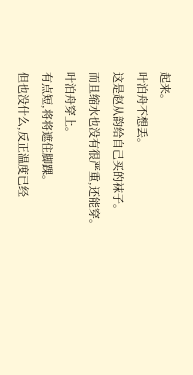起来。
叶泊舟不想丢。
这是赵从韵给自己买的袜子。
而且缩水也没有很严重,还能穿。
叶泊舟穿上。
有点短,将将遮住脚踝。
但也没什么,反正温度已经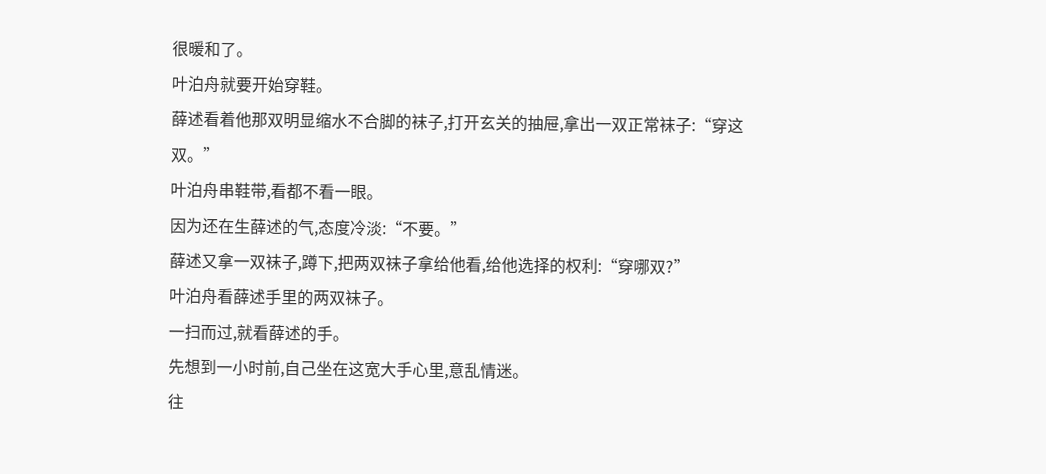很暖和了。
叶泊舟就要开始穿鞋。
薛述看着他那双明显缩水不合脚的袜子,打开玄关的抽屉,拿出一双正常袜子:“穿这双。”
叶泊舟串鞋带,看都不看一眼。
因为还在生薛述的气,态度冷淡:“不要。”
薛述又拿一双袜子,蹲下,把两双袜子拿给他看,给他选择的权利:“穿哪双?”
叶泊舟看薛述手里的两双袜子。
一扫而过,就看薛述的手。
先想到一小时前,自己坐在这宽大手心里,意乱情迷。
往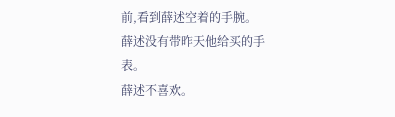前,看到薛述空着的手腕。
薛述没有带昨天他给买的手表。
薛述不喜欢。